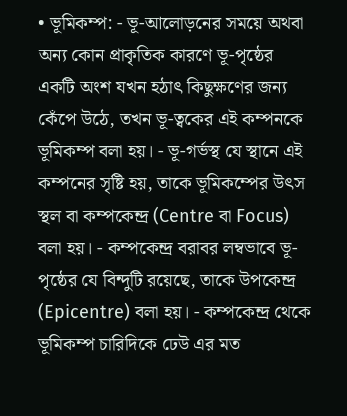• ভূমিকম্প: - ভূ-আলোড়নের সময়ে অথবা অন্য কোন প্রাকৃতিক কারণে ভূ-পৃষ্ঠের একটি অংশ যখন হঠাৎ কিছুক্ষণের জন্য কেঁপে উঠে, তখন ভূ-ত্বকের এই কম্পনকে ভূমিকম্প বলা হয়। - ভূ-গর্ভস্থ যে স্থানে এই কম্পনের সৃষ্টি হয়, তাকে ভূমিকম্পের উৎস স্থল বা কম্পকেন্দ্র (Centre বা Focus) বলা হয়। - কম্পকেন্দ্র বরাবর লম্বভাবে ভূ-পৃষ্ঠের যে বিন্দুটি রয়েছে, তাকে উপকেন্দ্র (Epicentre) বলা হয়। - কম্পকেন্দ্র থেকে ভূমিকম্প চারিদিকে ঢেউ এর মত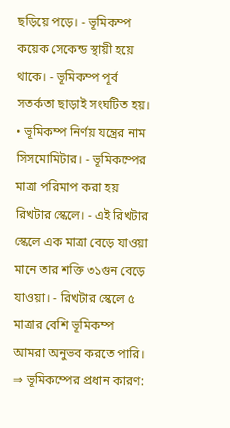ছড়িয়ে পড়ে। - ভূমিকম্প কয়েক সেকেন্ড স্থায়ী হয়ে থাকে। - ভূমিকম্প পূর্ব সতর্কতা ছাড়াই সংঘটিত হয়।
• ভূমিকম্প নির্ণয় যন্ত্রের নাম সিসমোমিটার। - ভূমিকম্পের মাত্রা পরিমাপ করা হয় রিখটার স্কেলে। - এই রিখটার স্কেলে এক মাত্রা বেড়ে যাওয়া মানে তার শক্তি ৩১গুন বেড়ে যাওয়া। - রিখটার স্কেলে ৫ মাত্রার বেশি ভূমিকম্প আমরা অনুভব করতে পারি।
⇒ ভূমিকম্পের প্রধান কারণ: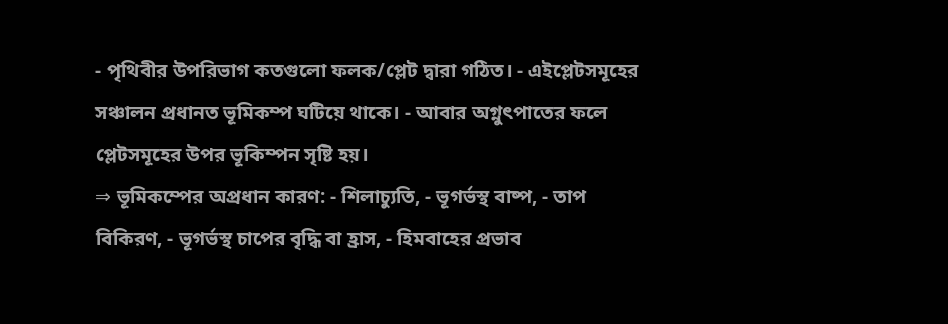- পৃথিবীর উপরিভাগ কতগুলো ফলক/প্লেট দ্বারা গঠিত। - এইপ্লেটসমূহের সঞ্চালন প্রধানত ভূমিকম্প ঘটিয়ে থাকে। - আবার অগ্নুৎপাতের ফলে প্লেটসমূহের উপর ভূকিম্পন সৃষ্টি হয়।
⇒ ভূমিকম্পের অপ্রধান কারণ: - শিলাচ্যুতি, - ভূগর্ভস্থ বাষ্প, - তাপ বিকিরণ, - ভূগর্ভস্থ চাপের বৃদ্ধি বা হ্রাস, - হিমবাহের প্রভাব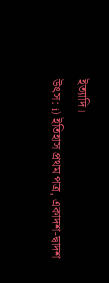ইত্যাদি।
উৎস: i) ইতিহাস প্রথম পত্র, একাদশ-দ্বাদশ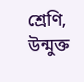শ্রেণি, উন্মুক্ত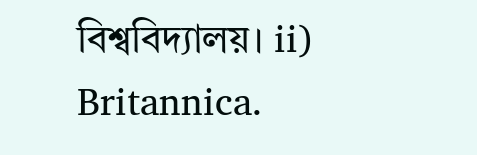বিশ্ববিদ্যালয়। ii) Britannica.